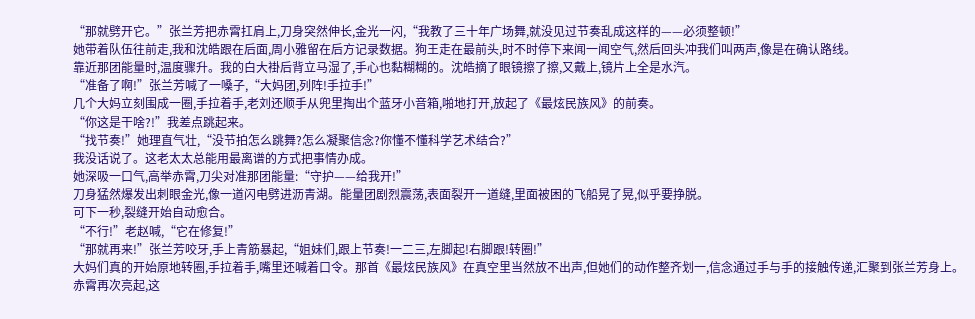“那就劈开它。”张兰芳把赤霄扛肩上,刀身突然伸长,金光一闪,“我教了三十年广场舞,就没见过节奏乱成这样的——必须整顿!”
她带着队伍往前走,我和沈皓跟在后面,周小雅留在后方记录数据。狗王走在最前头,时不时停下来闻一闻空气,然后回头冲我们叫两声,像是在确认路线。
靠近那团能量时,温度骤升。我的白大褂后背立马湿了,手心也黏糊糊的。沈皓摘了眼镜擦了擦,又戴上,镜片上全是水汽。
“准备了啊!”张兰芳喊了一嗓子,“大妈团,列阵!手拉手!”
几个大妈立刻围成一圈,手拉着手,老刘还顺手从兜里掏出个蓝牙小音箱,啪地打开,放起了《最炫民族风》的前奏。
“你这是干啥?!”我差点跳起来。
“找节奏!”她理直气壮,“没节拍怎么跳舞?怎么凝聚信念?你懂不懂科学艺术结合?”
我没话说了。这老太太总能用最离谱的方式把事情办成。
她深吸一口气,高举赤霄,刀尖对准那团能量:“守护——给我开!”
刀身猛然爆发出刺眼金光,像一道闪电劈进沥青湖。能量团剧烈震荡,表面裂开一道缝,里面被困的飞船晃了晃,似乎要挣脱。
可下一秒,裂缝开始自动愈合。
“不行!”老赵喊,“它在修复!”
“那就再来!”张兰芳咬牙,手上青筋暴起,“姐妹们,跟上节奏!一二三,左脚起!右脚跟!转圈!”
大妈们真的开始原地转圈,手拉着手,嘴里还喊着口令。那首《最炫民族风》在真空里当然放不出声,但她们的动作整齐划一,信念通过手与手的接触传递,汇聚到张兰芳身上。
赤霄再次亮起,这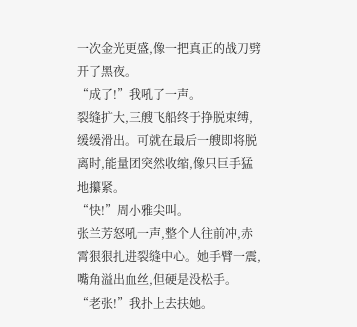一次金光更盛,像一把真正的战刀劈开了黑夜。
“成了!”我吼了一声。
裂缝扩大,三艘飞船终于挣脱束缚,缓缓滑出。可就在最后一艘即将脱离时,能量团突然收缩,像只巨手猛地攥紧。
“快!”周小雅尖叫。
张兰芳怒吼一声,整个人往前冲,赤霄狠狠扎进裂缝中心。她手臂一震,嘴角溢出血丝,但硬是没松手。
“老张!”我扑上去扶她。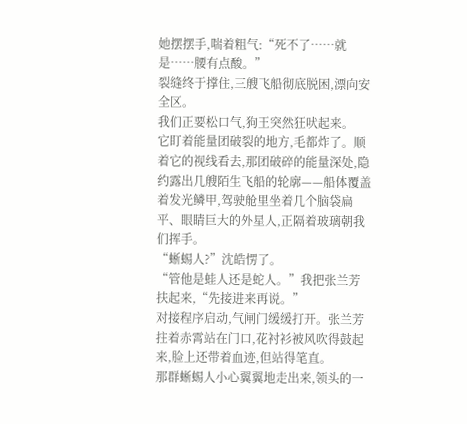她摆摆手,喘着粗气:“死不了……就是……腰有点酸。”
裂缝终于撑住,三艘飞船彻底脱困,漂向安全区。
我们正要松口气,狗王突然狂吠起来。
它盯着能量团破裂的地方,毛都炸了。顺着它的视线看去,那团破碎的能量深处,隐约露出几艘陌生飞船的轮廓——船体覆盖着发光鳞甲,驾驶舱里坐着几个脑袋扁平、眼睛巨大的外星人,正隔着玻璃朝我们挥手。
“蜥蜴人?”沈皓愣了。
“管他是蛙人还是蛇人。”我把张兰芳扶起来,“先接进来再说。”
对接程序启动,气闸门缓缓打开。张兰芳拄着赤霄站在门口,花衬衫被风吹得鼓起来,脸上还带着血迹,但站得笔直。
那群蜥蜴人小心翼翼地走出来,领头的一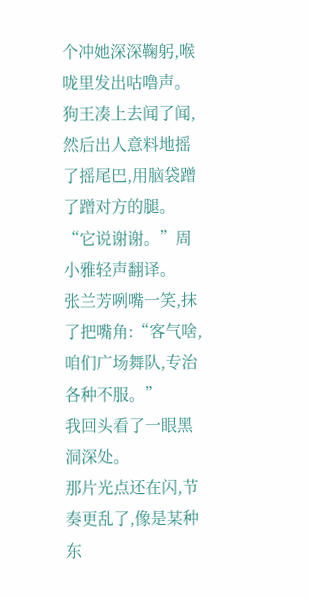个冲她深深鞠躬,喉咙里发出咕噜声。
狗王凑上去闻了闻,然后出人意料地摇了摇尾巴,用脑袋蹭了蹭对方的腿。
“它说谢谢。”周小雅轻声翻译。
张兰芳咧嘴一笑,抹了把嘴角:“客气啥,咱们广场舞队,专治各种不服。”
我回头看了一眼黑洞深处。
那片光点还在闪,节奏更乱了,像是某种东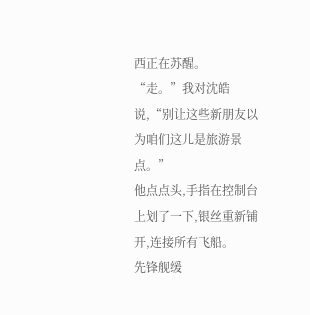西正在苏醒。
“走。”我对沈皓说,“别让这些新朋友以为咱们这儿是旅游景点。”
他点点头,手指在控制台上划了一下,银丝重新铺开,连接所有飞船。
先锋舰缓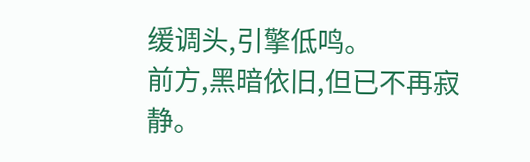缓调头,引擎低鸣。
前方,黑暗依旧,但已不再寂静。